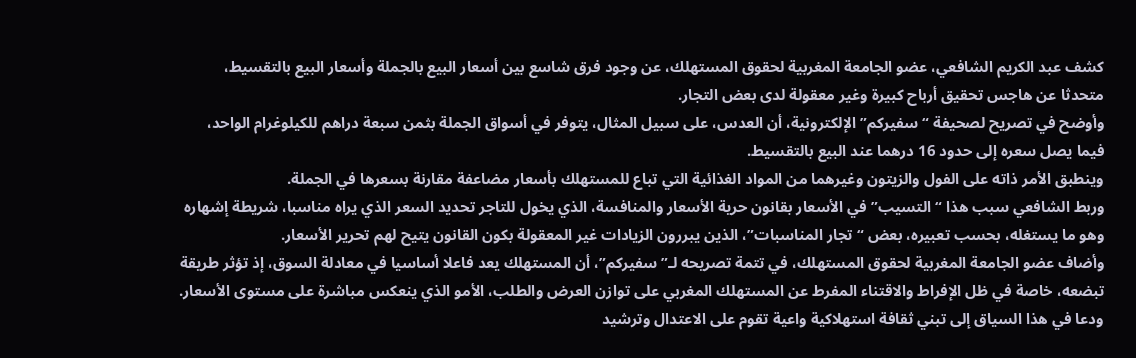كشف عبد الكريم الشافعي، عضو الجامعة المغربية لحقوق المستهلك، عن وجود فرق شاسع بين أسعار البيع بالجملة وأسعار البيع بالتقسيط، متحدثا عن هاجس تحقيق أرباح كبيرة وغير معقولة لدى بعض التجار.
وأوضح في تصريح لصحيفة “سفيركم” الإلكترونية، أن العدس، على سبيل المثال، يتوفر في أسواق الجملة بثمن سبعة دراهم للكيلوغرام الواحد، فيما يصل سعره إلى حدود 16 درهما عند البيع بالتقسيط.
وينطبق الأمر ذاته على الفول والزيتون وغيرهما من المواد الغذائية التي تباع للمستهلك بأسعار مضاعفة مقارنة بسعرها في الجملة.
وربط الشافعي سبب هذا “التسيب” في الأسعار بقانون حرية الأسعار والمنافسة، الذي يخول للتاجر تحديد السعر الذي يراه مناسبا، شريطة إشهاره وهو ما يستغله، بحسب تعبيره، بعض “تجار المناسبات”، الذين يبررون الزيادات غير المعقولة بكون القانون يتيح لهم تحرير الأسعار.
وأضاف عضو الجامعة المغربية لحقوق المستهلك، في تتمة تصريحه لـ”سفيركم”، أن المستهلك يعد فاعلا أساسيا في معادلة السوق، إذ تؤثر طريقة تبضعه، خاصة في ظل الإفراط والاقتناء المفرط عن المستهلك المغربي على توازن العرض والطلب، الأمو الذي ينعكس مباشرة على مستوى الأسعار.
ودعا في هذا السياق إلى تبني ثقافة استهلاكية واعية تقوم على الاعتدال وترشيد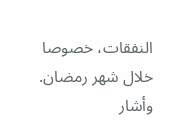النفقات، خصوصا خلال شهر رمضان.
وأشار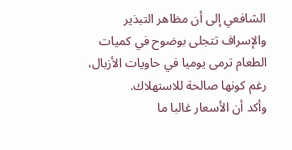الشافعي إلى أن مظاهر التبذير والإسراف تتجلى بوضوح في كميات الطعام ترمى يوميا في حاويات الأزبال، رغم كونها صالحة للاستهلاك.
وأكد أن الأسعار غالبا ما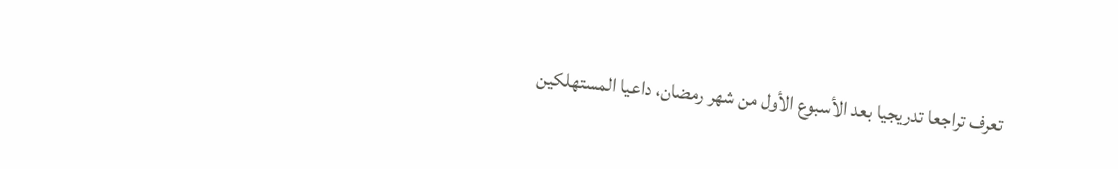تعرف تراجعا تدريجيا بعد الأسبوع الأول من شهر رمضان، داعيا المستهلكين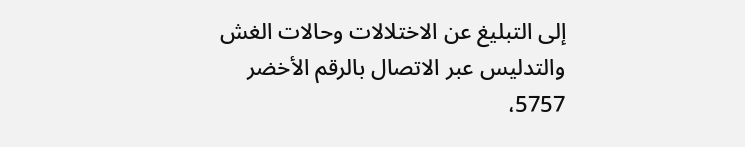إلى التبليغ عن الاختلالات وحالات الغش والتدليس عبر الاتصال بالرقم الأخضر 5757،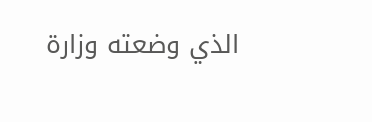الذي وضعته وزارة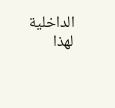الداخلية لهذا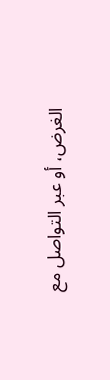الغرض، أو عبر التواصل مع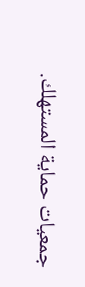جمعيات حماية المستهلك.